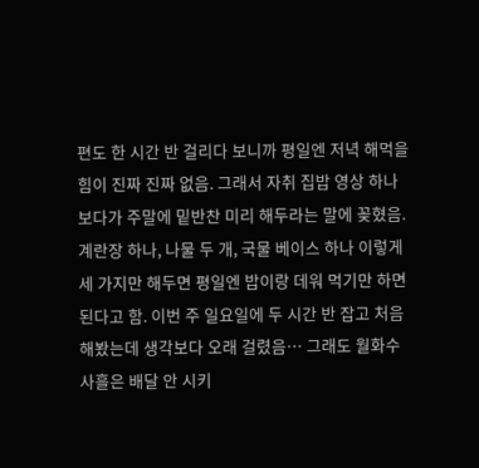편도 한 시간 반 걸리다 보니까 평일엔 저녁 해먹을 힘이 진짜 진짜 없음. 그래서 자취 집밥 영상 하나 보다가 주말에 밑반찬 미리 해두라는 말에 꽂혔음. 계란장 하나, 나물 두 개, 국물 베이스 하나 이렇게 세 가지만 해두면 평일엔 밥이랑 데워 먹기만 하면 된다고 함. 이번 주 일요일에 두 시간 반 잡고 처음 해봤는데 생각보다 오래 걸렸음… 그래도 월화수 사흘은 배달 안 시키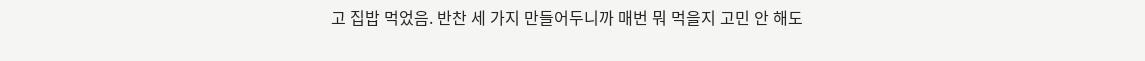고 집밥 먹었음. 반찬 세 가지 만들어두니까 매번 뭐 먹을지 고민 안 해도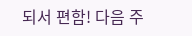되서 편함! 다음 주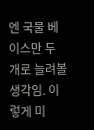엔 국물 베이스만 두 개로 늘려볼 생각임. 이렇게 미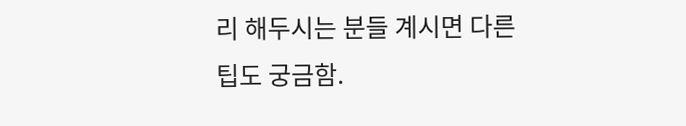리 해두시는 분들 계시면 다른 팁도 궁금함.